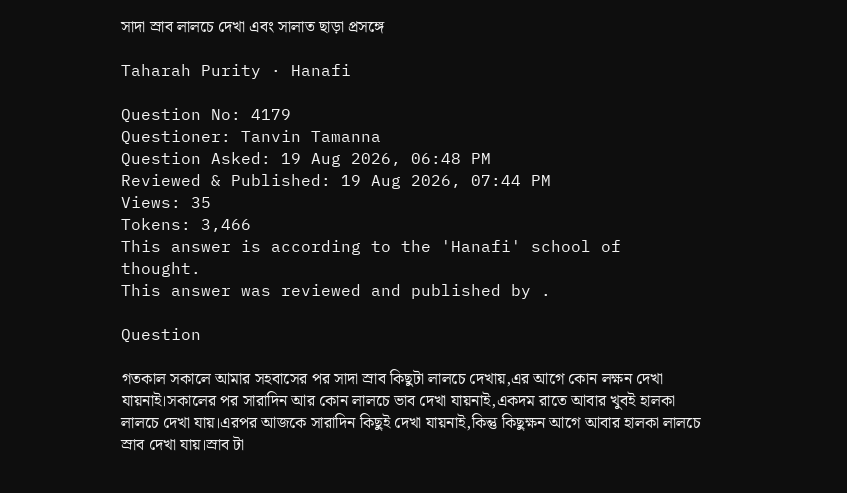সাদা স্রাব লালচে দেখা এবং সালাত ছাড়া প্রসঙ্গে

Taharah Purity · Hanafi

Question No: 4179
Questioner: Tanvin Tamanna
Question Asked: 19 Aug 2026, 06:48 PM
Reviewed & Published: 19 Aug 2026, 07:44 PM
Views: 35
Tokens: 3,466
This answer is according to the 'Hanafi' school of thought.
This answer was reviewed and published by .

Question

গতকাল সকালে আমার সহবাসের পর সাদা স্রাব কিছুটা লালচে দেখায়,এর আগে কোন লক্ষন দেখা যায়নাই।সকালের পর সারাদিন আর কোন লালচে ভাব দেখা যায়নাই,একদম রাতে আবার খুবই হালকা লালচে দেখা যায়।এরপর আজকে সারাদিন কিছুই দেখা যায়নাই,কিন্তু কিছুক্ষন আগে আবার হালকা লালচে স্রাব দেখা যায়।স্রাব টা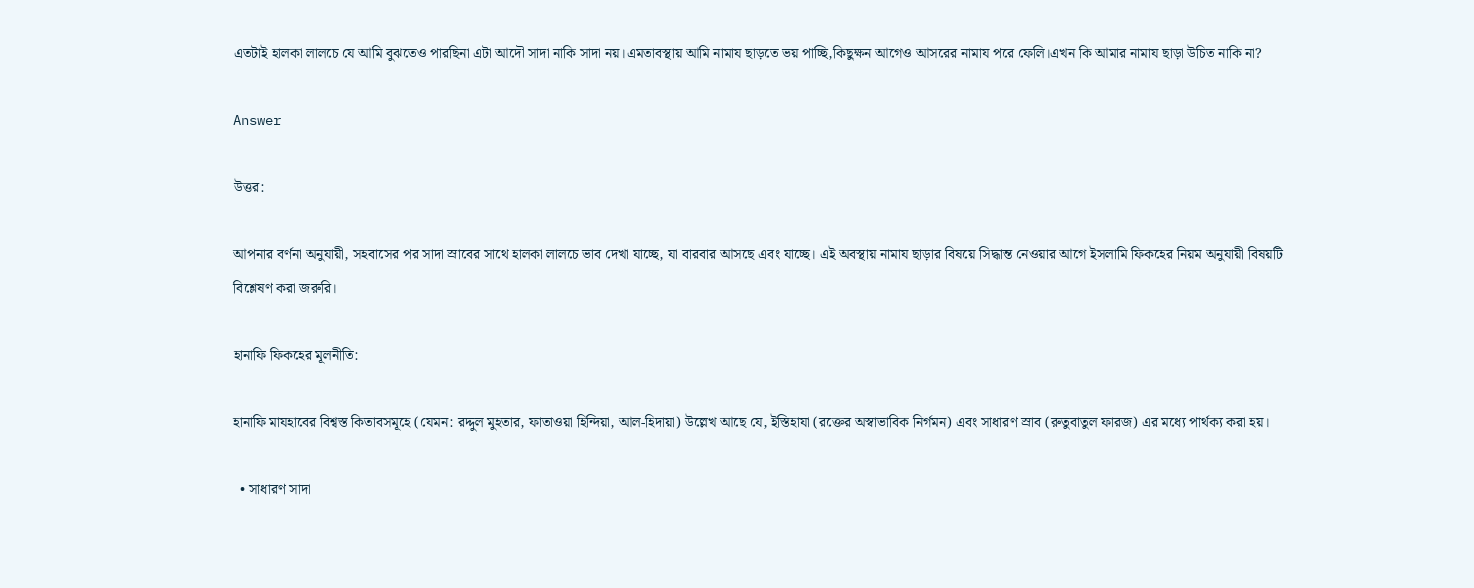এতটাই হালকা লালচে যে আমি বুঝতেও পারছিনা এটা আদৌ সাদা নাকি সাদা নয়।এমতাবস্থায় আমি নামায ছাড়তে ভয় পাচ্ছি,কিছুক্ষন আগেও আসরের নামায পরে ফেলি।এখন কি আমার নামায ছাড়া উচিত নাকি না?

Answer

উত্তর:

আপনার বর্ণনা অনুযায়ী, সহবাসের পর সাদা স্রাবের সাথে হালকা লালচে ভাব দেখা যাচ্ছে, যা বারবার আসছে এবং যাচ্ছে। এই অবস্থায় নামায ছাড়ার বিষয়ে সিদ্ধান্ত নেওয়ার আগে ইসলামি ফিকহের নিয়ম অনুযায়ী বিষয়টি বিশ্লেষণ করা জরুরি।

হানাফি ফিকহের মূলনীতি:

হানাফি মাযহাবের বিশ্বস্ত কিতাবসমূহে (যেমন: রদ্দুল মুহতার, ফাতাওয়া হিন্দিয়া, আল-হিদায়া) উল্লেখ আছে যে, ইস্তিহাযা (রক্তের অস্বাভাবিক নির্গমন) এবং সাধারণ স্রাব (রুতুবাতুল ফারজ) এর মধ্যে পার্থক্য করা হয়।

  • সাধারণ সাদা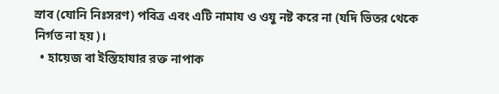স্রাব (যোনি নিঃসরণ) পবিত্র এবং এটি নামায ও ওযু নষ্ট করে না (যদি ভিতর থেকে নির্গত না হয়)।
  • হায়েজ বা ইস্তিহাযার রক্ত নাপাক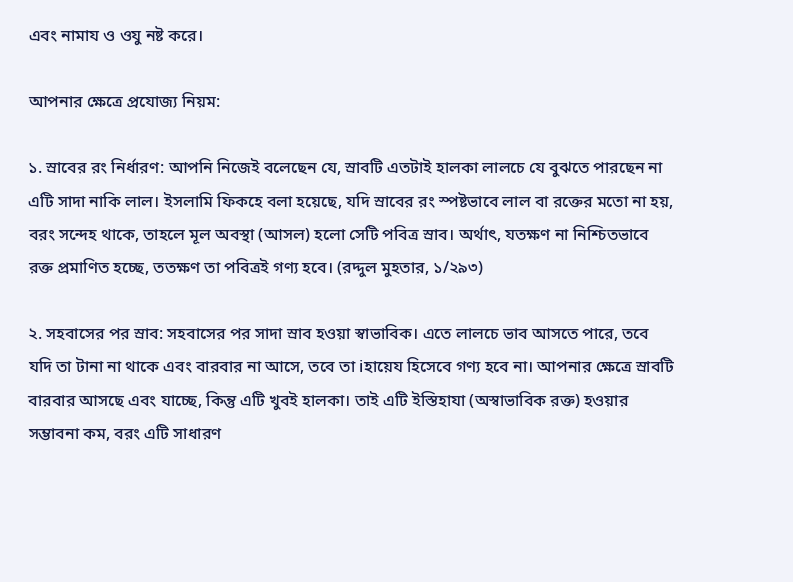এবং নামায ও ওযু নষ্ট করে।

আপনার ক্ষেত্রে প্রযোজ্য নিয়ম:

১. স্রাবের রং নির্ধারণ: আপনি নিজেই বলেছেন যে, স্রাবটি এতটাই হালকা লালচে যে বুঝতে পারছেন না এটি সাদা নাকি লাল। ইসলামি ফিকহে বলা হয়েছে, যদি স্রাবের রং স্পষ্টভাবে লাল বা রক্তের মতো না হয়, বরং সন্দেহ থাকে, তাহলে মূল অবস্থা (আসল) হলো সেটি পবিত্র স্রাব। অর্থাৎ, যতক্ষণ না নিশ্চিতভাবে রক্ত প্রমাণিত হচ্ছে, ততক্ষণ তা পবিত্রই গণ্য হবে। (রদ্দুল মুহতার, ১/২৯৩)

২. সহবাসের পর স্রাব: সহবাসের পর সাদা স্রাব হওয়া স্বাভাবিক। এতে লালচে ভাব আসতে পারে, তবে যদি তা টানা না থাকে এবং বারবার না আসে, তবে তা iহায়েয হিসেবে গণ্য হবে না। আপনার ক্ষেত্রে স্রাবটি বারবার আসছে এবং যাচ্ছে, কিন্তু এটি খুবই হালকা। তাই এটি ইস্তিহাযা (অস্বাভাবিক রক্ত) হওয়ার সম্ভাবনা কম, বরং এটি সাধারণ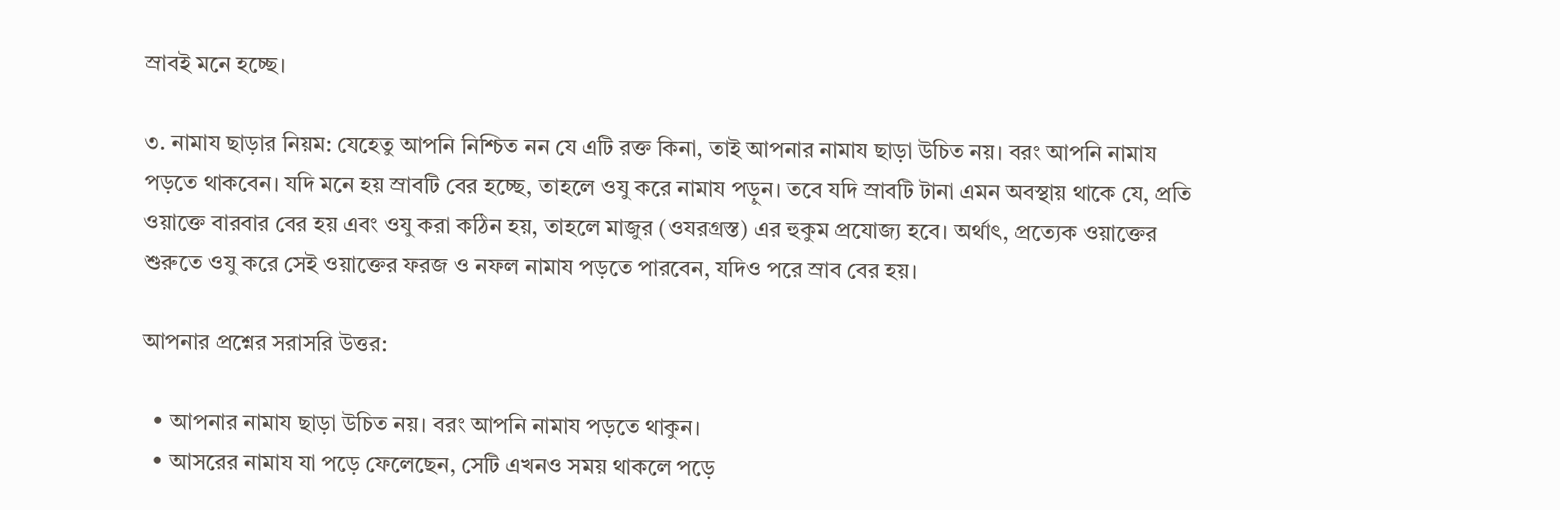স্রাবই মনে হচ্ছে।

৩. নামায ছাড়ার নিয়ম: যেহেতু আপনি নিশ্চিত নন যে এটি রক্ত কিনা, তাই আপনার নামায ছাড়া উচিত নয়। বরং আপনি নামায পড়তে থাকবেন। যদি মনে হয় স্রাবটি বের হচ্ছে, তাহলে ওযু করে নামায পড়ুন। তবে যদি স্রাবটি টানা এমন অবস্থায় থাকে যে, প্রতি ওয়াক্তে বারবার বের হয় এবং ওযু করা কঠিন হয়, তাহলে মাজুর (ওযরগ্রস্ত) এর হুকুম প্রযোজ্য হবে। অর্থাৎ, প্রত্যেক ওয়াক্তের শুরুতে ওযু করে সেই ওয়াক্তের ফরজ ও নফল নামায পড়তে পারবেন, যদিও পরে স্রাব বের হয়।

আপনার প্রশ্নের সরাসরি উত্তর:

  • আপনার নামায ছাড়া উচিত নয়। বরং আপনি নামায পড়তে থাকুন।
  • আসরের নামায যা পড়ে ফেলেছেন, সেটি এখনও সময় থাকলে পড়ে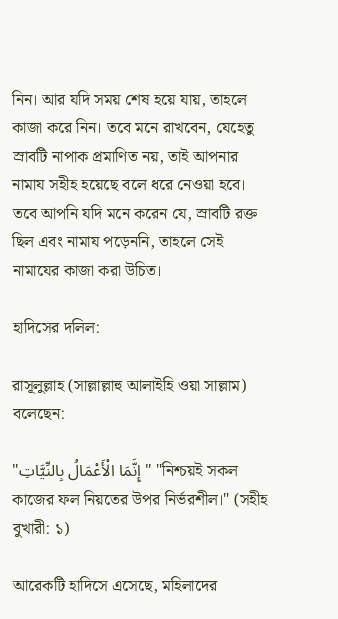নিন। আর যদি সময় শেষ হয়ে যায়, তাহলে কাজা করে নিন। তবে মনে রাখবেন, যেহেতু স্রাবটি নাপাক প্রমাণিত নয়, তাই আপনার নামায সহীহ হয়েছে বলে ধরে নেওয়া হবে। তবে আপনি যদি মনে করেন যে, স্রাবটি রক্ত ছিল এবং নামায পড়েননি, তাহলে সেই নামাযের কাজা করা উচিত।

হাদিসের দলিল:

রাসূলুল্লাহ (সাল্লাল্লাহু আলাইহি ওয়া সাল্লাম) বলেছেন:

"إِنَّمَا الْأَعْمَالُ بِالنِّيَّاتِ" "নিশ্চয়ই সকল কাজের ফল নিয়তের উপর নির্ভরশীল।" (সহীহ বুখারী: ১)

আরেকটি হাদিসে এসেছে, মহিলাদের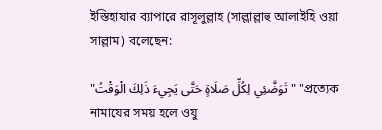ইস্তিহাযার ব্যাপারে রাসূলুল্লাহ (সাল্লাল্লাহু আলাইহি ওয়া সাল্লাম) বলেছেন:

"تَوَضَّئِي لِكُلِّ صَلَاةٍ حَتَّى يَجِيءَ ذَلِكَ الْوَقْتُ" "প্রত্যেক নামাযের সময় হলে ওযু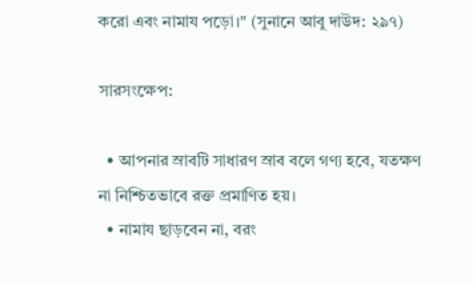করো এবং নামায পড়ো।" (সুনানে আবু দাউদ: ২৯৭)

সারসংক্ষেপ:

  • আপনার স্রাবটি সাধারণ স্রাব বলে গণ্য হবে, যতক্ষণ না নিশ্চিতভাবে রক্ত প্রমাণিত হয়।
  • নামায ছাড়বেন না, বরং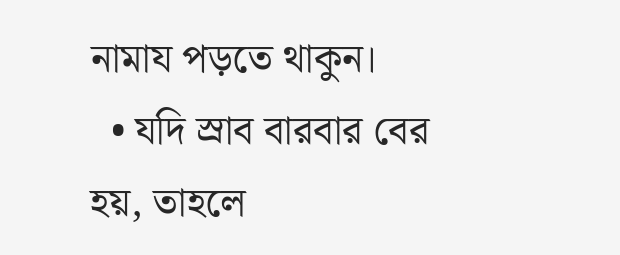নামায পড়তে থাকুন।
  • যদি স্রাব বারবার বের হয়, তাহলে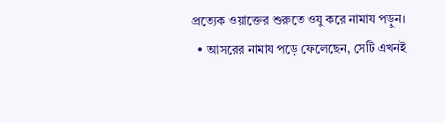প্রত্যেক ওয়াক্তের শুরুতে ওযু করে নামায পড়ুন।
  • আসরের নামায পড়ে ফেলেছেন, সেটি এখনই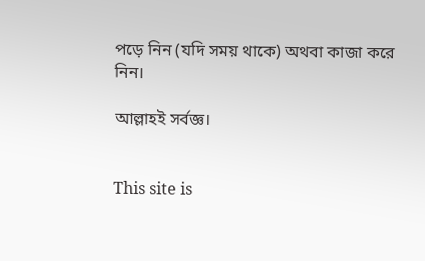পড়ে নিন (যদি সময় থাকে) অথবা কাজা করে নিন।

আল্লাহই সর্বজ্ঞ।


This site is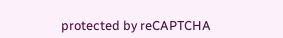protected by reCAPTCHA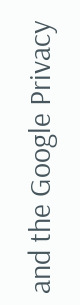and the Google Privacy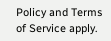Policy and Terms of Service apply.